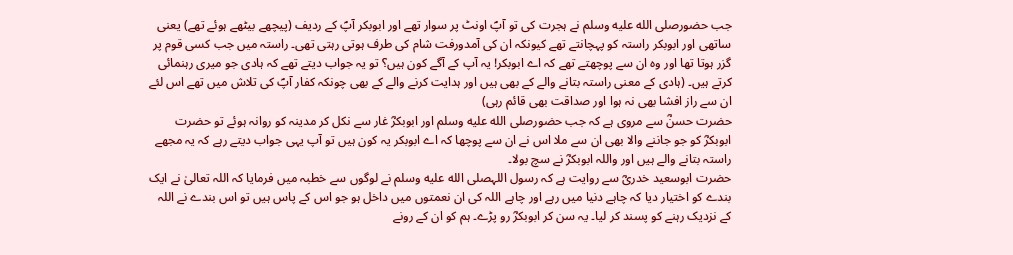جب حضورصلى الله عليه وسلم نے ہجرت کی تو آپؐ اونٹ پر سوار تھے اور ابوبکر آپؐ کے ردیف (پیچھے بیٹھے ہوئے تھے) یعنی ساتھی اور ابوبکر راستہ کو پہچانتے تھے کیونکہ ان کی آمدورفت شام کی طرف ہوتی رہتی تھی۔ راستہ میں جب کسی قوم پر گزر ہوتا تھا اور وہ ان سے پوچھتے تھے کہ اے ابوبکر! یہ آپ کے آگے کون ہیں؟ تو یہ جواب دیتے تھے کہ ہادی جو میری رہنمائی کرتے ہیں۔ (ہادی کے معنی راستہ بتانے والے کے بھی ہیں اور ہدایت کرنے والے کے بھی چونکہ کفار آپؐ کی تلاش میں تھے اس لئے ان سے راز افشا بھی نہ ہوا اور صداقت بھی قائم رہی)
حضرت حسنؓ سے مروی ہے کہ جب حضورصلى الله عليه وسلم اور ابوبکرؓ غار سے نکل کر مدینہ کو روانہ ہوئے تو حضرت ابوبکرؓ کو جو جاننے والا بھی ان سے ملا اس نے ان سے پوچھا کہ اے ابوبکر یہ کون ہیں تو آپ یہی جواب دیتے رہے کہ یہ مجھے راستہ بتانے والے ہیں اور واللہ ابوبکرؓ نے سچ بولا۔
حضرت ابوسعید خدریؓ سے روایت ہے کہ رسول اللہصلى الله عليه وسلم نے لوگوں سے خطبہ میں فرمایا کہ اللہ تعالیٰ نے ایک بندے کو اختیار دیا کہ چاہے دنیا میں رہے اور چاہے اللہ کی ان نعمتوں میں داخل ہو جو اس کے پاس ہیں تو اس بندے نے اللہ کے نزدیک رہنے کو پسند کر لیا۔ یہ سن کر ابوبکرؓ رو پڑے۔ ہم کو ان کے رونے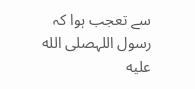سے تعجب ہوا کہ رسول اللہصلى الله عليه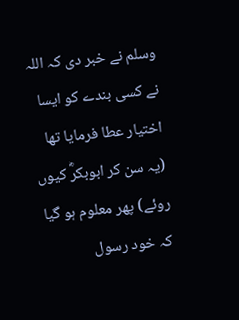وسلم نے خبر دی کہ اللہ نے کسی بندے کو ایسا اختیار عطا فرمایا تھا (یہ سن کر ابوبکرؓ کیوں روئے) پھر معلوم ہو گیا کہ خود رسول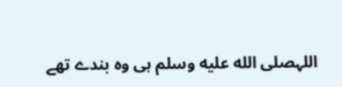اللہصلى الله عليه وسلم ہی وہ بندے تھے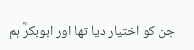جن کو اختیار دیا تھا اور ابوبکرؓ ہم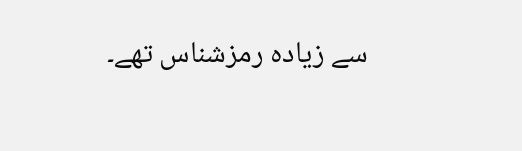سے زیادہ رمزشناس تھے۔